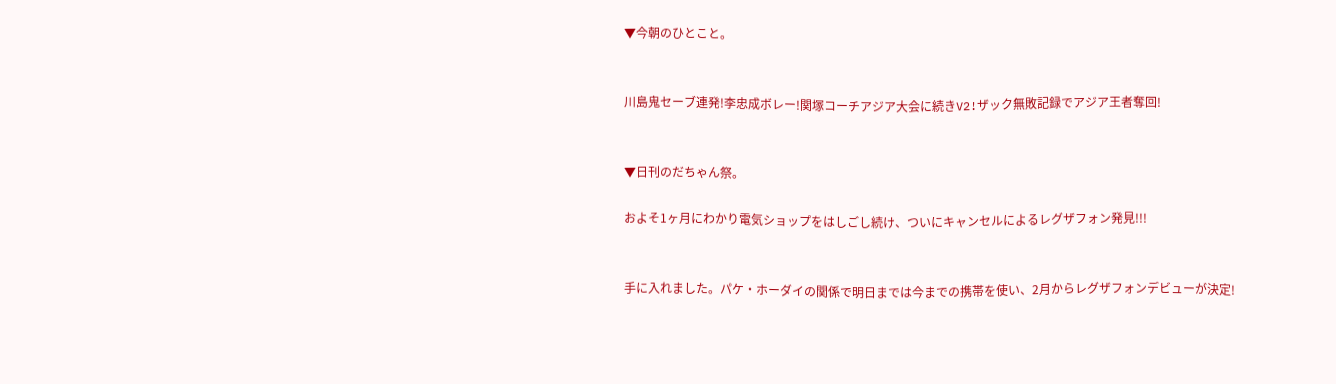▼今朝のひとこと。


川島鬼セーブ連発!李忠成ボレー!関塚コーチアジア大会に続きV2!ザック無敗記録でアジア王者奪回!


▼日刊のだちゃん祭。

およそ1ヶ月にわかり電気ショップをはしごし続け、ついにキャンセルによるレグザフォン発見!!!


手に入れました。パケ・ホーダイの関係で明日までは今までの携帯を使い、2月からレグザフォンデビューが決定!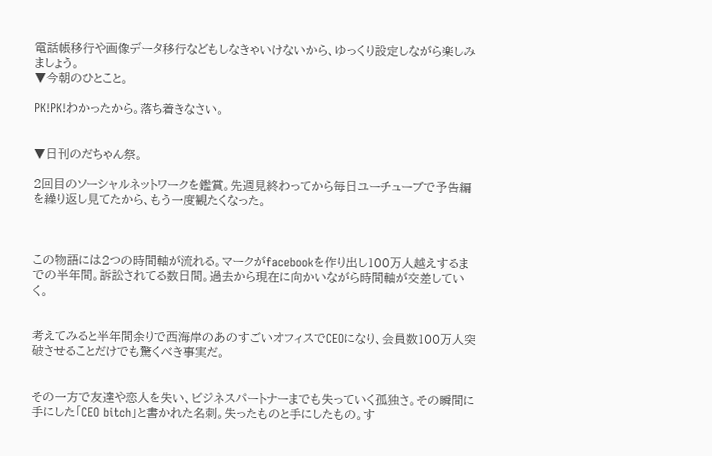電話帳移行や画像データ移行などもしなきゃいけないから、ゆっくり設定しながら楽しみましょう。
▼今朝のひとこと。

PK!PK!わかったから。落ち着きなさい。


▼日刊のだちゃん祭。

2回目のソーシャルネットワークを鑑賞。先週見終わってから毎日ユーチューブで予告編を繰り返し見てたから、もう一度観たくなった。



この物語には2つの時間軸が流れる。マークがfacebookを作り出し100万人越えするまでの半年間。訴訟されてる数日間。過去から現在に向かいながら時間軸が交差していく。


考えてみると半年間余りで西海岸のあのすごいオフィスでCEOになり、会員数100万人突破させることだけでも驚くべき事実だ。


その一方で友達や恋人を失い、ビジネスパートナーまでも失っていく孤独さ。その瞬間に手にした「CEO bitch」と書かれた名刺。失ったものと手にしたもの。す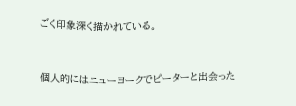ごく印象深く描かれている。


個人的にはニューヨークでピーターと出会った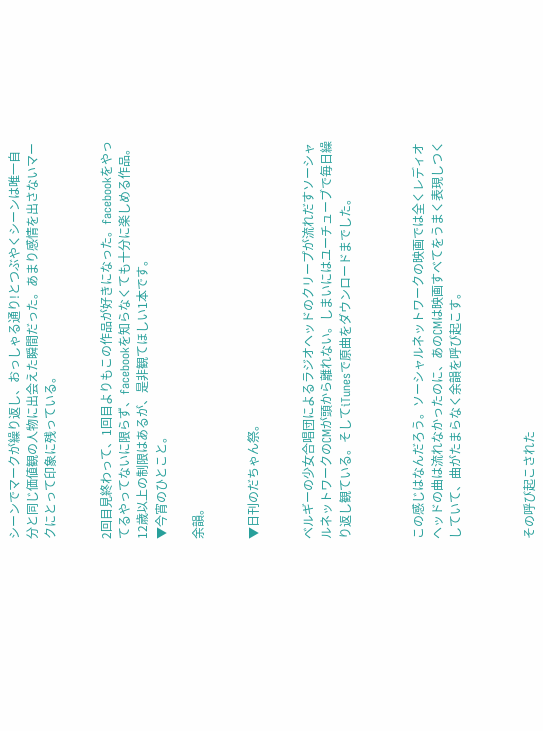シーンでマークが繰り返し、おっしゃる通り!とつぶやくシーンは唯一自分と同じ価値観の人物に出会えた瞬間だった。あまり感情を出さないマークにとって印象に残っている。


2回目見終わって、1回目よりもこの作品が好きになった。facebookをやってるやってないに限らず、facebookを知らなくても十分に楽しめる作品。12歳以上の制限はあるが、是非観てほしい1本です。
▼今宵のひとこと。

余韻。


▼日刊のだちゃん祭。


ベルギーの少女合唱団によるラジオヘッドのクリープが流れだすソーシャルネットワークのCMが頭から離れない。しまいにはユーチューブで毎日繰り返し観ている。そしてiTunesで原曲をダウンロードまでした。



この感じはなんだろう。ソーシャルネットワークの映画では全くレディオヘッドの曲は流れなかったのに、あのCMは映画すべてをうまく表現しつくしていて、曲がたまらなく余韻を呼び起こす。



その呼び起こされた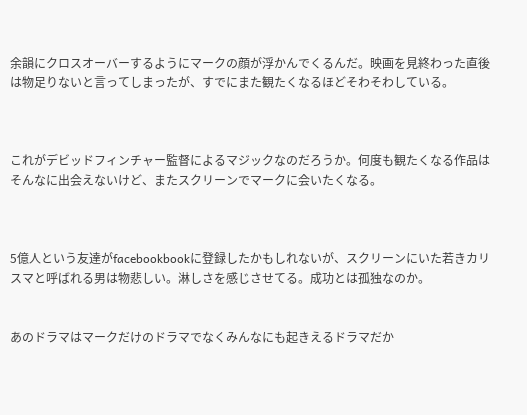余韻にクロスオーバーするようにマークの顔が浮かんでくるんだ。映画を見終わった直後は物足りないと言ってしまったが、すでにまた観たくなるほどそわそわしている。



これがデビッドフィンチャー監督によるマジックなのだろうか。何度も観たくなる作品はそんなに出会えないけど、またスクリーンでマークに会いたくなる。



5億人という友達がfacebookbookに登録したかもしれないが、スクリーンにいた若きカリスマと呼ばれる男は物悲しい。淋しさを感じさせてる。成功とは孤独なのか。


あのドラマはマークだけのドラマでなくみんなにも起きえるドラマだか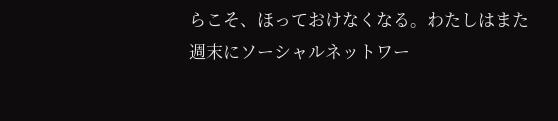らこそ、ほっておけなくなる。わたしはまた週末にソーシャルネットワー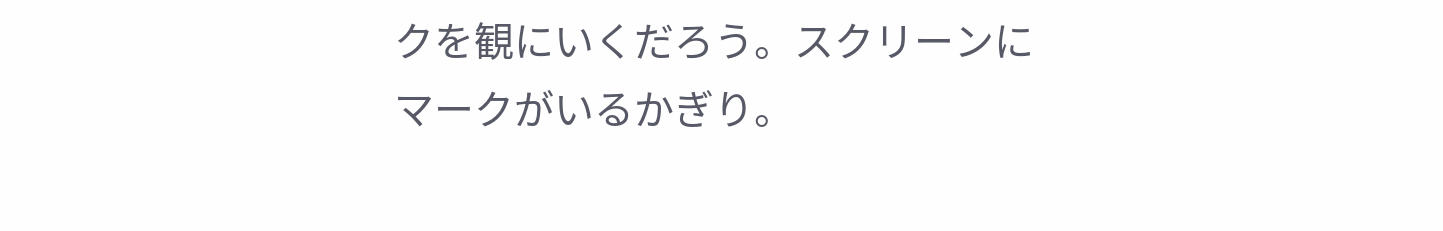クを観にいくだろう。スクリーンにマークがいるかぎり。